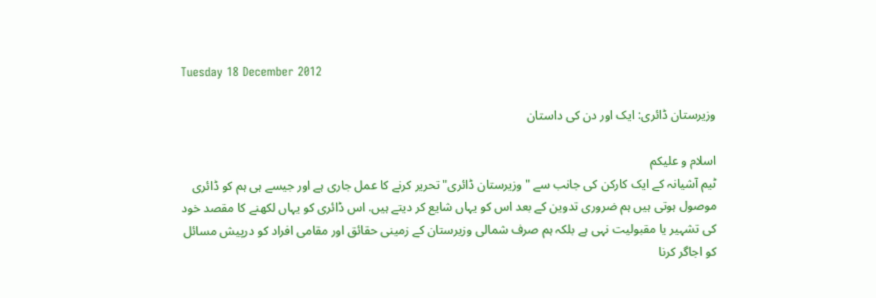Tuesday 18 December 2012

وزیرستان ڈائری: ایک اور دن کی داستان

اسلام و علیکم
ٹیم آشیانہ کے ایک کارکن کی جانب سے "وزیرستان ڈائری" تحریر کرنے کا عمل جاری ہے اور جیسے ہی ہم کو ڈائری موصول ہوتی ہیں ہم ضروری تدوین کے بعد اس کو یہاں شایع کر دیتے ہیں. اس ڈائری کو یہاں لکھنے کا مقصد خود کی تشہیر یا مقبولیت نہی ہے بلکہ ہم صرف شمالی وزیرستان کے زمینی حقائق اور مقامی افراد کو درپیش مسائل کو اجاگر کرنا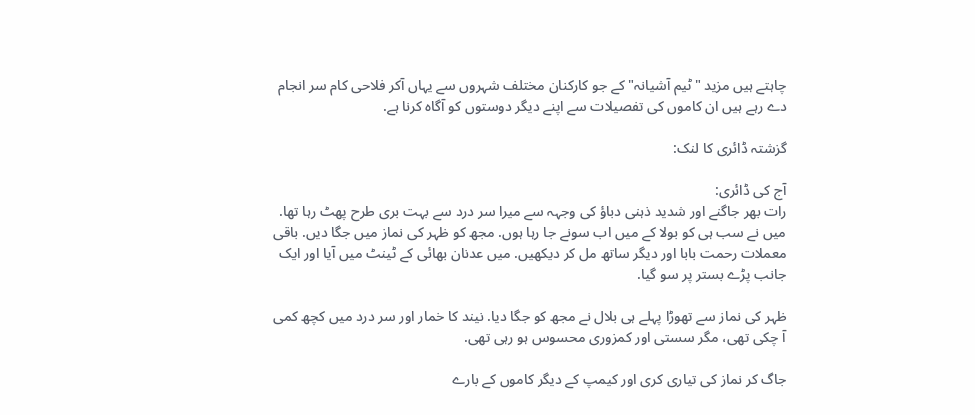چاہتے ہیں مزید "ٹیم آشیانہ" کے جو کارکنان مختلف شہروں سے یہاں آکر فلاحی کام سر انجام دے رہے ہیں ان کاموں کی تفصیلات سے اپنے دیگر دوستوں کو آگاہ کرنا ہے.

گزشتہ ڈائری کا لنک:

آج کی ڈائری:
رات بھر جاگنے اور شدید ذہنی دباؤ کی وجہہ سے میرا سر درد سے بہت بری طرح پھٹ رہا تھا. میں نے سب ہی کو بولا کے میں اب سونے جا رہا ہوں. مجھ کو ظہر کی نماز میں جگا دیں. باقی معملات رحمت بابا اور دیگر ساتھ مل کر دیکھیں. میں عدنان بھائی کے ٹینٹ میں آیا اور ایک جانب پڑے بستر پر سو گیا.

ظہر کی نماز سے تھوڑا پہلے ہی بلال نے مجھ کو جگا دیا. نیند کا خمار اور سر درد میں کچھ کمی آ چکی تھی، مگر سستی اور کمزوری محسوس ہو رہی تھی.

جاگ کر نماز کی تیاری کری اور کیمپ کے دیگر کاموں کے بارے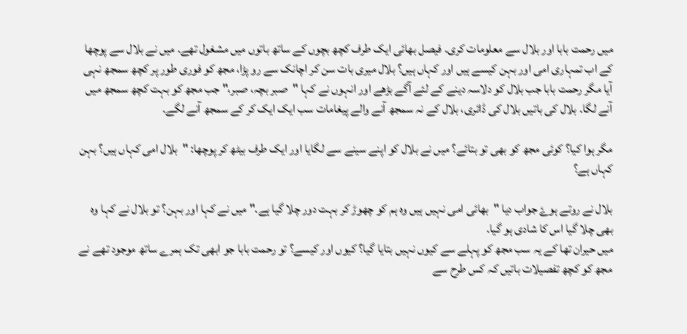میں رحمت بابا اور بلال سے معلومات کری. فیصل بھائی ایک طرف کچھ بچوں کے ساتھ باتوں میں مشغول تھے. میں نے بلال سے پوچھا کے اب تمہاری امی اور بہن کیسے ہیں اور کہاں ہیں؟ بلال میری بات سن کر اچانک سے رو پڑا، مجھ کو فوری طور پر کچھ سمجھ نہی آیا مگر رحمت بابا جب بلال کو دلاسہ دینے کے لئے آگے بڑھے اور انہوں نے کہا "صبر بچہ، صبر،" جب مجھ کو بہت کچھ سمجھ میں آنے لگا. بلال کی باتیں بلال کی ڈائری، بلال کے نہ سمجھ آنے والے پیغامات سب ایک ایک کر کے سمجھ آنے لگے.

مگر ہوا کیا؟ کوئی مجھ کو بھی تو بتائے؟ میں نے بلال کو اپنے سینے سے لگایا اور ایک طرف بیٹھ کر پوچھا: "بلال امی کہاں ہیں؟ بہن کہاں ہے؟

بلال نے روتے ہوۓ جواب دیا "بھائی امی نہیں ہیں وہ ہم کو چھوڑ کر بہت دور چلا گیا ہے." میں نے کہا اور بہن؟ تو بلال نے کہا وہ بھی چلا گیا اس کا شادی ہو گیا.
میں حیران تھا کے یہ سب مجھ کو پہلے سے کیوں نہیں بتایا گیا؟ کیوں اور کیسے؟ تو رحمت بابا جو ابھی تک ہمرے ساتھ موجود تھے نے مجھ کو کچھ تفصیلات باتیں کہ کس طرح سے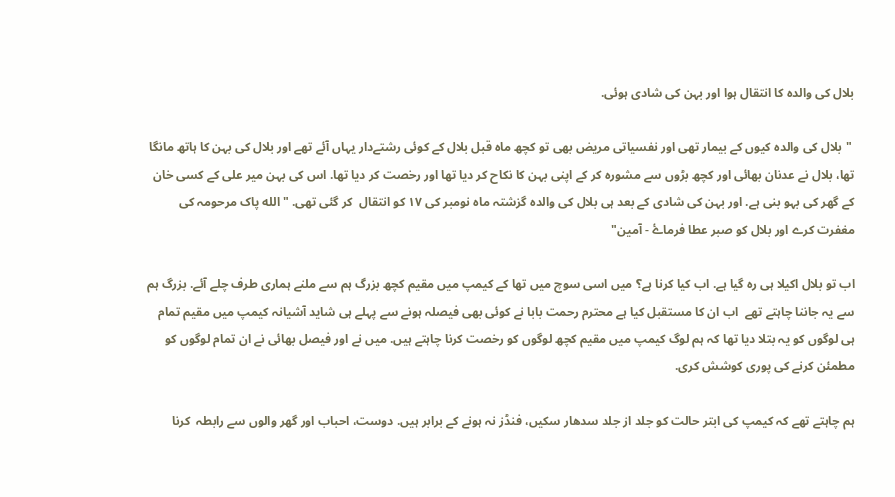بلال کی والدہ کا انتقال ہوا اور بہن کی شادی ہوئی.

 "بلال کی والدہ کیوں کے بیمار تھی اور نفسیاتی مریض بھی تو کچھ ماہ قبل بلال کے کوئی رشتےدار یہاں آئے تھے اور بلال کی بہن کا ہاتھ مانگا تھا، بلال نے عدنان بھائی اور کچھ بڑوں سے مشورہ کر کے اپنی بہن کا نکاح کر دیا تھا اور رخصت کر دیا تھا. اس کی بہن میر علی کے کسی خان کے گھر کی بہو بنی ہے. اور بہن کی شادی کے بعد ہی بلال کی والدہ گزشتہ ماہ نومبر کی ١٧ کو انتقال  کر گئی تھی. "الله پاک مرحومہ کی مغفرت کرے اور بلال کو صبر عطا فرماۓ - آمین"

اب تو بلال اکیلا ہی رہ گیا ہے. اب کیا کرنا ہے؟ میں اسی سوچ میں تھا کے کیمپ میں مقیم کچھ بزرگ ہم سے ملنے ہماری طرف چلے آئے. بزرگ ہم سے یہ جاننا چاہتے تھے  اب ان کا مستقبل کیا ہے محترم رحمت بابا نے کوئی بھی فیصلہ ہونے سے پہلے ہی شاید آشیانہ کیمپ میں مقیم تمام ہی لوگوں کو یہ بتلا دیا تھا کہ ہم لوگ کیمپ میں مقیم کچھ لوگوں کو رخصت کرنا چاہتے ہیں. میں نے اور فیصل بھائی نے ان تمام لوگوں کو مطمئن کرنے کی پوری کوشش کری.

ہم چاہتے تھے کہ کیمپ کی ابتر حالت کو جلد از جلد سدھار سکیں، فنڈز نہ ہونے کے برابر ہیں. دوست، احباب اور گھر والوں سے رابطہ  کرنا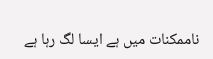ناممکنات میں ہے ایسا لگ رہا ہے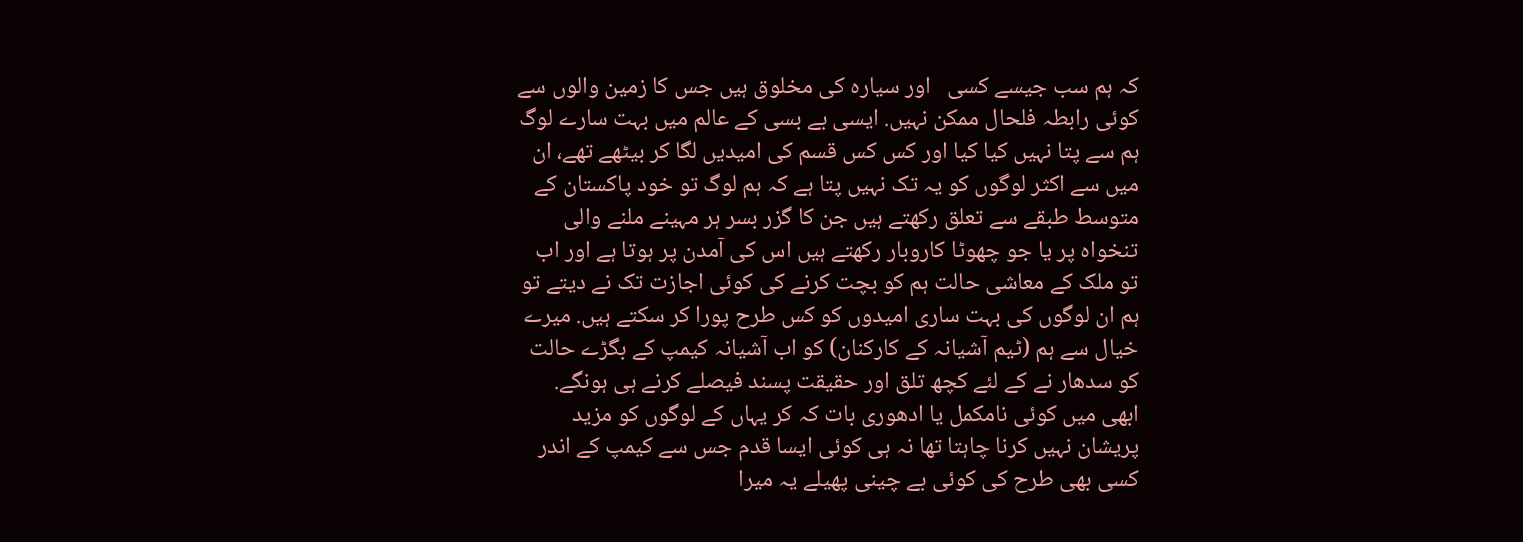کہ ہم سب جیسے کسی   اور سیارہ کی مخلوق ہیں جس کا زمین والوں سے کوئی رابطہ فلحال ممکن نہیں. ایسی بے بسی کے عالم میں بہت سارے لوگ ہم سے پتا نہیں کیا کیا اور کس کس قسم کی امیدیں لگا کر بیٹھے تھے، ان میں سے اکثر لوگوں کو یہ تک نہیں پتا ہے کہ ہم لوگ تو خود پاکستان کے متوسط طبقے سے تعلق رکھتے ہیں جن کا گزر بسر ہر مہینے ملنے والی تنخواہ پر یا جو چھوٹا کاروبار رکھتے ہیں اس کی آمدن پر ہوتا ہے اور اب تو ملک کے معاشی حالت ہم کو بچت کرنے کی کوئی اجازت تک نے دیتے تو ہم ان لوگوں کی بہت ساری امیدوں کو کس طرح پورا کر سکتے ہیں. میرے خیال سے ہم (ٹیم آشیانہ کے کارکنان) کو اب آشیانہ کیمپ کے بگڑے حالت کو سدھار نے کے لئے کچھ تلق اور حقیقت پسند فیصلے کرنے ہی ہونگے. ابھی میں کوئی نامکمل یا ادھوری بات کہ کر یہاں کے لوگوں کو مزید پریشان نہیں کرنا چاہتا تھا نہ ہی کوئی ایسا قدم جس سے کیمپ کے اندر کسی بھی طرح کی کوئی بے چینی پھیلے یہ میرا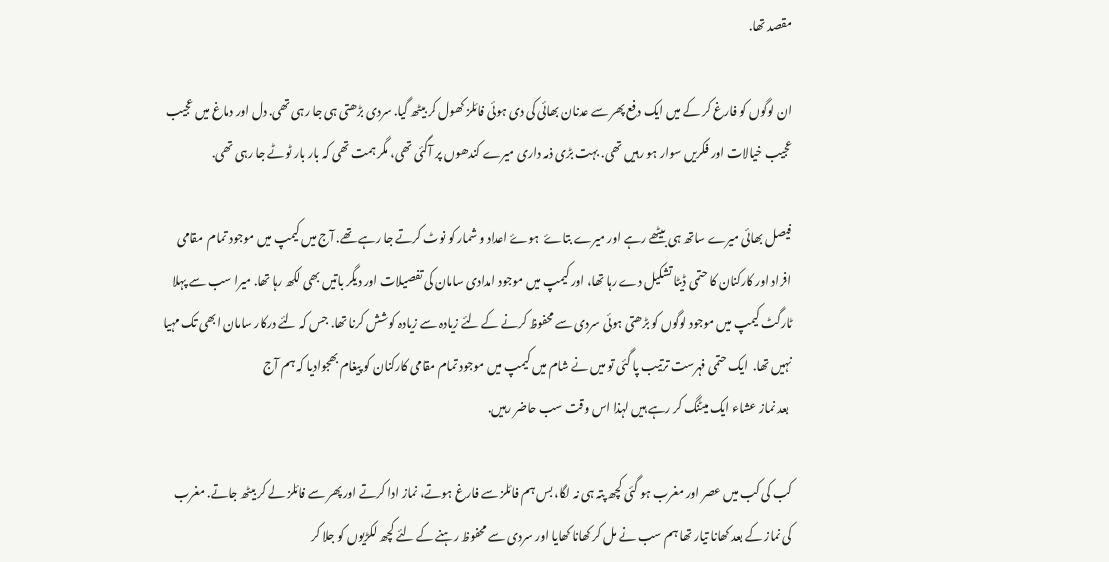مقصد تھا.

ان لوگوں کو فارغ کر کے میں ایک دفع پھر سے عدنان بھائی کی دی ہوئی فائلز کھول کر بیٹھ گیا. سردی بڑھتی ہی جا رہی تھی. دل اور دماغ میں عجیب عجیب خیالات اور فکریں سوار ہو رہیں تھی. بہت بڑی ذمہ داری میرے کندھوں پر آگئی تھی، مگر ہمت تھی کہ بار بار ٹوٹے جا رہی تھی.

فیصل بھائی میرے ساتھ ہی بیٹھے رہے اور میرے بتاۓ  ہوۓ اعداد و شمار کو نوٹ کرتے جا رہے تھے. آج میں کیمپ میں موجود تمام  مقامی افراد اور کارکنان کا حتمی ڈیٹا تشکیل دے رہا تھا، اور کیمپ میں موجود امدادی سامان کی تفصیلات اور دیگر باتیں بھی لکھ رہا تھا. میرا سب سے پہلا ٹارگٹ کیمپ میں موجود لوگوں کو بڑھتی ہوئی سردی سے محفوظ کرنے کے لئے زیادہ سے زیادہ کوشش کرنا تھا. جس کہ لئے درکار سامان ابھی تک مہیا نہیں تھا.  ایک حتمی فہرست ترتیب پا گئی تو میں نے شام میں کیمپ میں موجود تمام مقامی کارکنان کو پیغام بھجوادیا کہ ہم آج
 بعد نماز عشاء ایک میٹنگ کر رہے ہیں لہذا اس وقت سب حاضر رہیں.

کب کی کب میں عصر اور مغرب ہو گئی کچھ پتہ ہی نہ لگا، بس ہم فائلز سے فارغ ہوتے، نماز ادا کرتے اور پھر سے فائلز لے کر بیٹھ جاتے. مغرب کی نماز کے بعد کھانا تیار تھا ہم سب نے مل کر کھانا کھایا اور سردی سے محفوظ رہنے کے لئے کچھ لکڑیوں کو جلا کر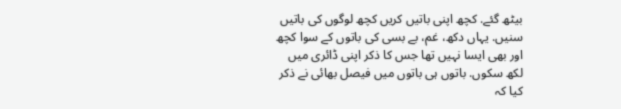بیٹھ گئے. کچھ اپنی باتیں کریں کچھ لوگوں کی باتیں سنیں. یہاں دکھ، غم، بے بسی کی باتوں کے سوا کچھ اور بھی ایسا نہیں تھا جس کا ذکر اپنی ڈائری میں لکھ سکوں. باتوں ہی باتوں میں فیصل بھائی نے ذکر کیا کہ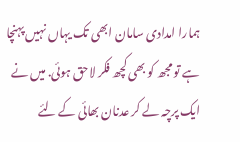ہمارا امدادی سامان ابھی تک یہاں نہیں پہنچا ہے تو مجھ کو بھی کچھ فکر لاحق ہوئی. میں نے ایک پرچہ لے کر عدنان بھائی کے لئے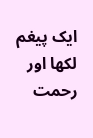ایک پیغم لکھا اور رحمت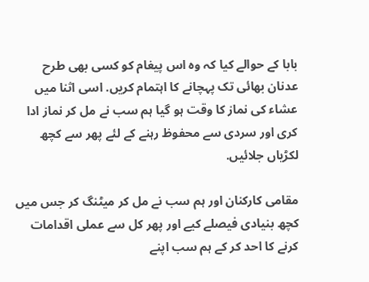بابا کے حوالے کیا کہ وہ اس پیغام کو کسی بھی طرح عدنان بھائی تک پہچانے کا اہتمام کریں. اسی اثنا میں عشاء کی نماز کا وقت ہو گیا ہم سب نے مل کر نماز ادا کری اور سردی سے محفوظ رہنے کے لئے پھر سے کچھ لکڑیاں جلائیں.

مقامی کارکنان اور ہم سب نے مل کر میٹنگ کر جس میں کچھ بنیادی فیصلے کیے اور پھر کل سے عملی اقدامات کرنے کا احد کر کے ہم سب اپنے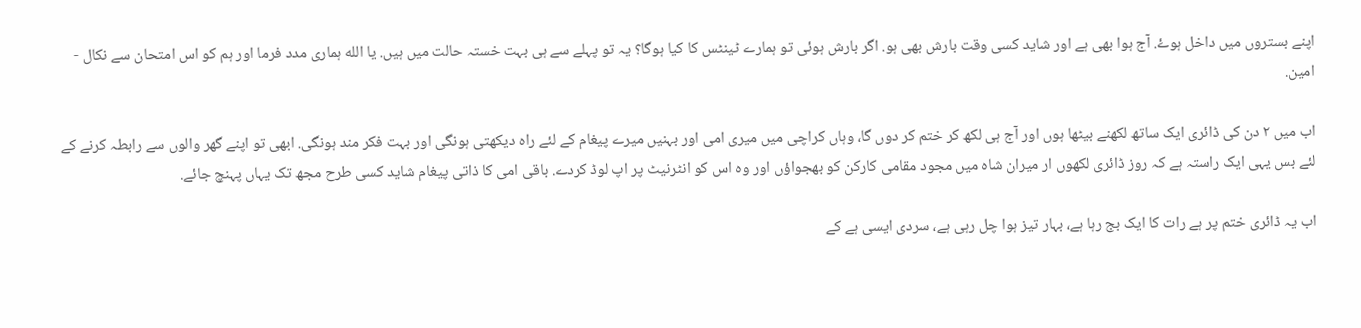اپنے بستروں میں داخل ہوۓ. آج ہوا بھی ہے اور شاید کسی وقت بارش بھی ہو. اگر بارش ہوئی تو ہمارے ٹینٹس کا کیا ہوگا؟ یہ تو پہلے سے ہی بہت خستہ حالت میں ہیں. یا الله ہماری مدد فرما اور ہم کو اس امتحان سے نکال - امین.

اب میں ٢ دن کی ڈائری ایک ساتھ لکھنے بیٹھا ہوں اور آج ہی لکھ کر ختم کر دوں گا، وہاں کراچی میں میری امی اور بہنیں میرے پیغام کے لئے راہ دیکھتی ہونگی اور بہت فکر مند ہونگی. ابھی تو اپنے گھر والوں سے رابطہ کرنے کے لئے بس یہی ایک راستہ ہے کہ روز ڈائری لکھوں ار میران شاہ میں مجود مقامی کارکن کو بھجواؤں اور وہ اس کو انٹرنیٹ پر اپ لوڈ کردے. باقی امی کا ذاتی پیغام شاید کسی طرح مجھ تک یہاں پہنچ جائے.

اب یہ ڈائری ختم پر ہے رات کا ایک بج رہا ہے، بہار تیز ہوا چل رہی ہے، سردی ایسی ہے کے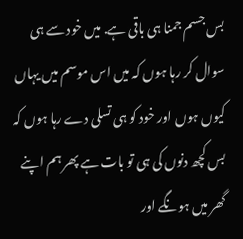بس جسم جمنا ہی باقی ہے. میں خود سے ہی سوال کر رہا ہوں کہ میں اس موسم میں یہاں کیوں ہوں اور خود کو ہی تسلی دے رہا ہوں کہ بس کچھ دنوں کی ہی تو بات ہے پھر ہم اپنے گھر میں ہونگے اور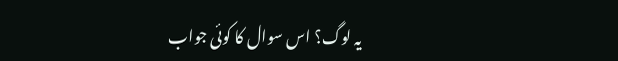یہ لوگ؟ اس سوال کا کوئی جواب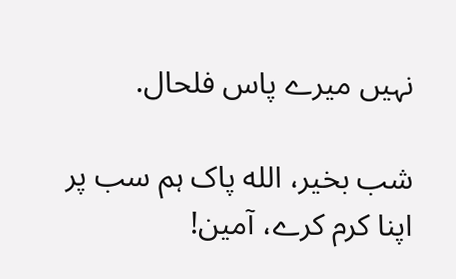نہیں میرے پاس فلحال.

شب بخیر، الله پاک ہم سب پر اپنا کرم کرے، آمین!